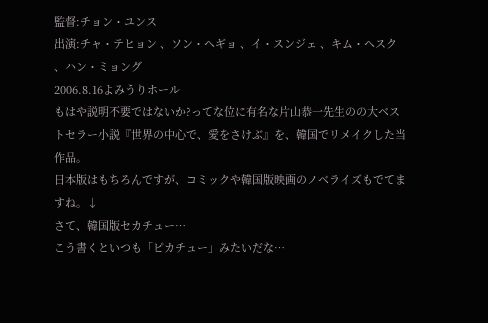監督:チョン・ユンス
出演:チャ・テヒョン 、ソン・ヘギョ 、イ・スンジェ 、キム・ヘスク 、ハン・ミョング
2006.8.16よみうりホール
もはや説明不要ではないか?ってな位に有名な片山恭一先生のの大ベストセラー小説『世界の中心で、愛をさけぶ』を、韓国でリメイクした当作品。
日本版はもちろんですが、コミックや韓国版映画のノベライズもでてますね。↓
さて、韓国版セカチュー…
こう書くといつも「ピカチュー」みたいだな…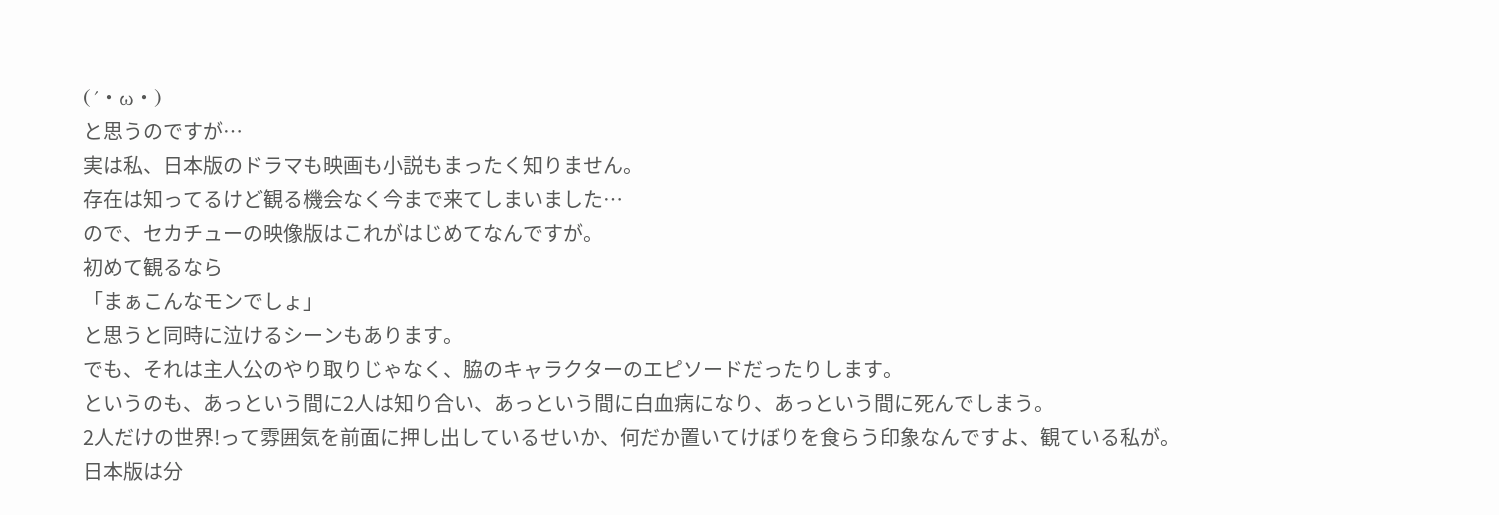(´・ω・)
と思うのですが…
実は私、日本版のドラマも映画も小説もまったく知りません。
存在は知ってるけど観る機会なく今まで来てしまいました…
ので、セカチューの映像版はこれがはじめてなんですが。
初めて観るなら
「まぁこんなモンでしょ」
と思うと同時に泣けるシーンもあります。
でも、それは主人公のやり取りじゃなく、脇のキャラクターのエピソードだったりします。
というのも、あっという間に2人は知り合い、あっという間に白血病になり、あっという間に死んでしまう。
2人だけの世界!って雰囲気を前面に押し出しているせいか、何だか置いてけぼりを食らう印象なんですよ、観ている私が。
日本版は分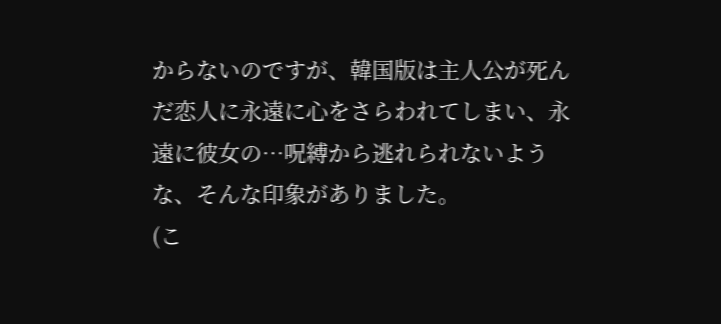からないのですが、韓国版は主人公が死んだ恋人に永遠に心をさらわれてしまい、永遠に彼女の…呪縛から逃れられないような、そんな印象がありました。
(こ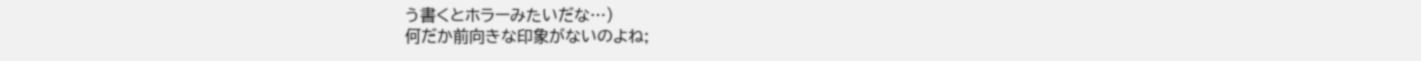う書くとホラーみたいだな…)
何だか前向きな印象がないのよね;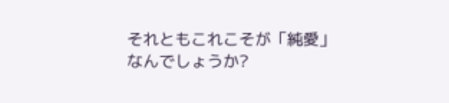それともこれこそが「純愛」なんでしょうか?